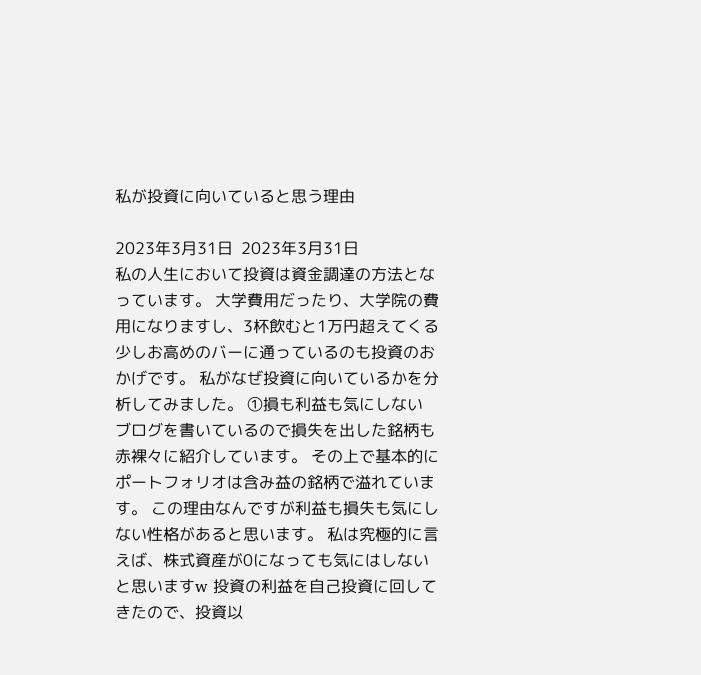私が投資に向いていると思う理由

2023年3月31日  2023年3月31日
私の人生において投資は資金調達の方法となっています。 大学費用だったり、大学院の費用になりますし、3杯飲むと1万円超えてくる少しお高めのバーに通っているのも投資のおかげです。 私がなぜ投資に向いているかを分析してみました。 ①損も利益も気にしない ブログを書いているので損失を出した銘柄も赤裸々に紹介しています。 その上で基本的にポートフォリオは含み益の銘柄で溢れています。 この理由なんですが利益も損失も気にしない性格があると思います。 私は究極的に言えば、株式資産が0になっても気にはしないと思いますw 投資の利益を自己投資に回してきたので、投資以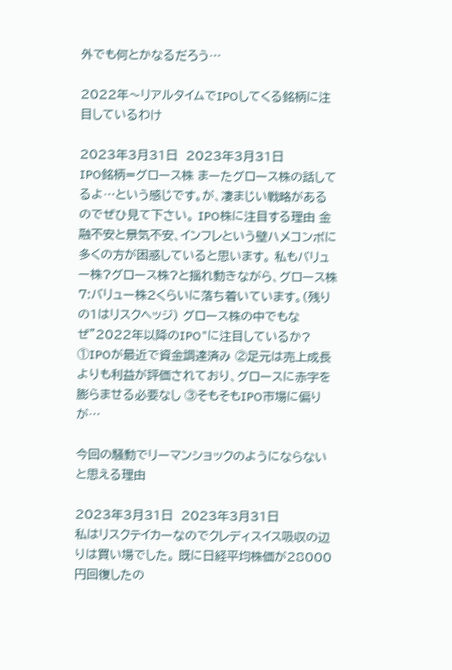外でも何とかなるだろう…

2022年〜リアルタイムでIPOしてくる銘柄に注目しているわけ

2023年3月31日  2023年3月31日
IPO銘柄=グロース株 まーたグロース株の話してるよ…という感じです。が、凄まじい戦略があるのでぜひ見て下さい。 IPO株に注目する理由 金融不安と景気不安、インフレという壁ハメコンボに多くの方が困惑していると思います。 私もバリュー株?グロース株?と揺れ動きながら、グロース株7:バリュー株2くらいに落ち着いています。(残りの1はリスクヘッジ) グロース株の中でもなぜ"2022年以降のIPO"に注目しているか? ①IPOが最近で資金調達済み ②足元は売上成長よりも利益が評価されており、グロースに赤字を膨らませる必要なし ③そもそもIPO市場に偏りが…

今回の騒動でリーマンショックのようにならないと思える理由

2023年3月31日  2023年3月31日
私はリスクテイカーなのでクレディスイス吸収の辺りは買い場でした。 既に日経平均株価が28000円回復したの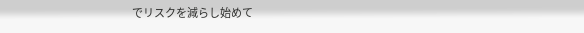でリスクを減らし始めて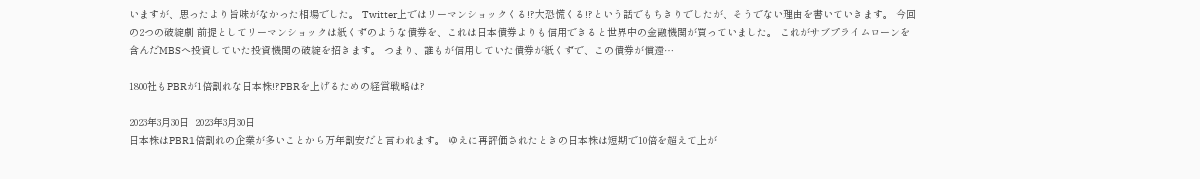いますが、思ったより旨味がなかった相場でした。 Twitter上ではリーマンショックくる!?大恐慌くる!?という話でもちきりでしたが、そうでない理由を書いていきます。 今回の2つの破綻劇 前提としてリーマンショックは紙くずのような債券を、これは日本債券よりも信用できると世界中の金融機関が買っていました。 これがサブプライムローンを含んだMBSへ投資していた投資機関の破綻を招きます。 つまり、誰もが信用していた債券が紙くずで、この債券が償還…

1800社もPBRが1倍割れな日本株!?PBRを上げるための経営戦略は?

2023年3月30日  2023年3月30日
日本株はPBR1倍割れの企業が多いことから万年割安だと言われます。 ゆえに再評価されたときの日本株は短期で10倍を超えて上が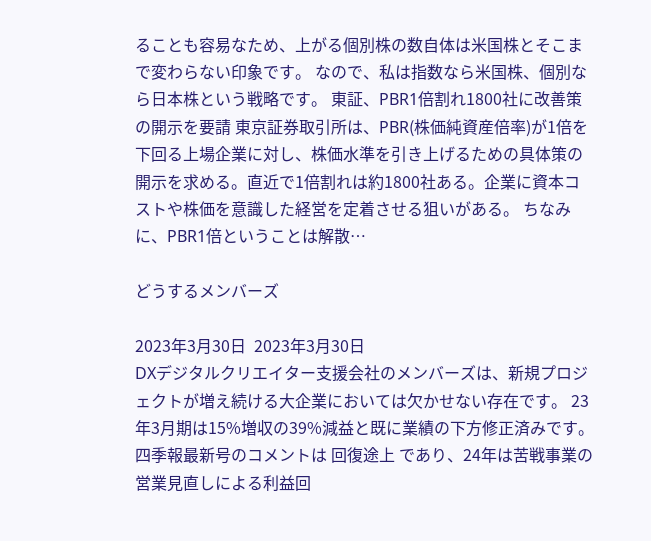ることも容易なため、上がる個別株の数自体は米国株とそこまで変わらない印象です。 なので、私は指数なら米国株、個別なら日本株という戦略です。 東証、PBR1倍割れ1800社に改善策の開示を要請 東京証券取引所は、PBR(株価純資産倍率)が1倍を下回る上場企業に対し、株価水準を引き上げるための具体策の開示を求める。直近で1倍割れは約1800社ある。企業に資本コストや株価を意識した経営を定着させる狙いがある。 ちなみに、PBR1倍ということは解散…

どうするメンバーズ

2023年3月30日  2023年3月30日
DXデジタルクリエイター支援会社のメンバーズは、新規プロジェクトが増え続ける大企業においては欠かせない存在です。 23年3月期は15%増収の39%減益と既に業績の下方修正済みです。 四季報最新号のコメントは 回復途上 であり、24年は苦戦事業の営業見直しによる利益回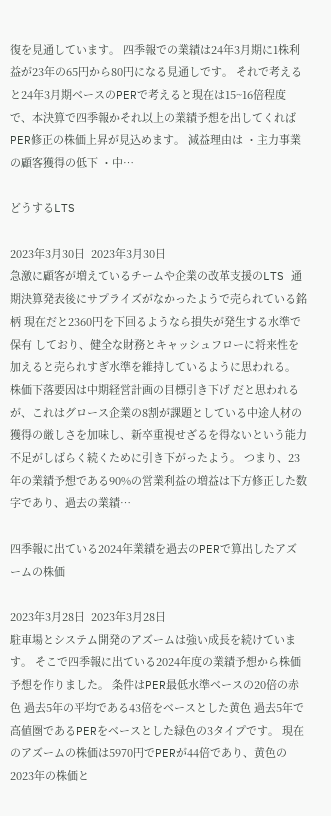復を見通しています。 四季報での業績は24年3月期に1株利益が23年の65円から80円になる見通しです。 それで考えると24年3月期ベースのPERで考えると現在は15~16倍程度で、本決算で四季報かそれ以上の業績予想を出してくればPER修正の株価上昇が見込めます。 減益理由は ・主力事業の顧客獲得の低下 ・中…

どうするLTS

2023年3月30日  2023年3月30日
急激に顧客が増えているチームや企業の改革支援のLTS 通期決算発表後にサプライズがなかったようで売られている銘柄 現在だと2360円を下回るようなら損失が発生する水準で保有 しており、健全な財務とキャッシュフローに将来性を加えると売られすぎ水準を維持しているように思われる。 株価下落要因は中期経営計画の目標引き下げ だと思われるが、これはグロース企業の8割が課題としている中途人材の獲得の厳しさを加味し、新卒重視せざるを得ないという能力不足がしばらく続くために引き下がったよう。 つまり、23年の業績予想である90%の営業利益の増益は下方修正した数字であり、過去の業績…

四季報に出ている2024年業績を過去のPERで算出したアズームの株価

2023年3月28日  2023年3月28日
駐車場とシステム開発のアズームは強い成長を続けています。 そこで四季報に出ている2024年度の業績予想から株価予想を作りました。 条件はPER最低水準ベースの20倍の赤色 過去5年の平均である43倍をベースとした黄色 過去5年で高値圏であるPERをベースとした緑色の3タイプです。 現在のアズームの株価は5970円でPERが44倍であり、黄色の2023年の株価と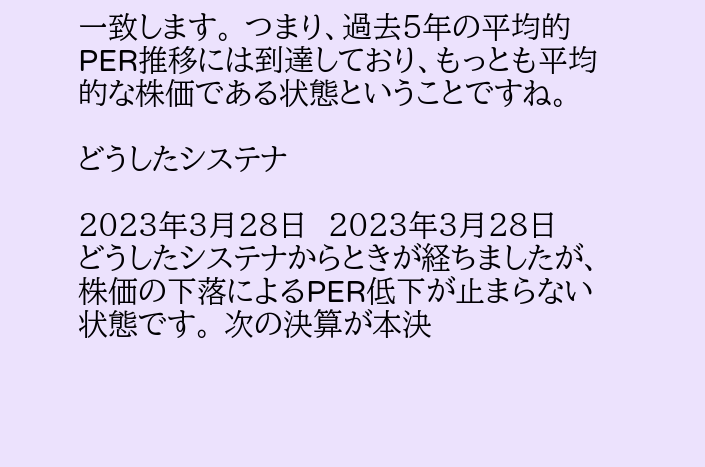一致します。 つまり、過去5年の平均的PER推移には到達しており、もっとも平均的な株価である状態ということですね。

どうしたシステナ

2023年3月28日  2023年3月28日
どうしたシステナからときが経ちましたが、株価の下落によるPER低下が止まらない状態です。 次の決算が本決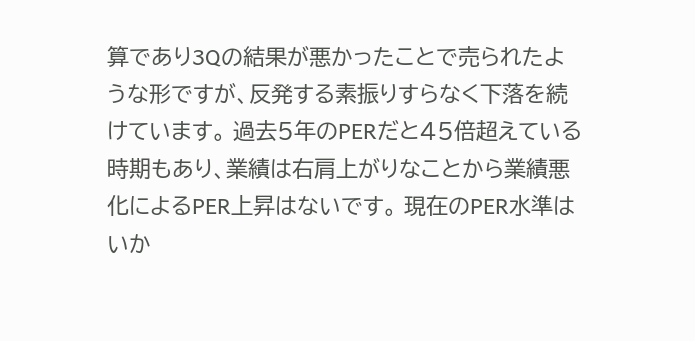算であり3Qの結果が悪かったことで売られたような形ですが、反発する素振りすらなく下落を続けています。 過去5年のPERだと45倍超えている時期もあり、業績は右肩上がりなことから業績悪化によるPER上昇はないです。 現在のPER水準はいか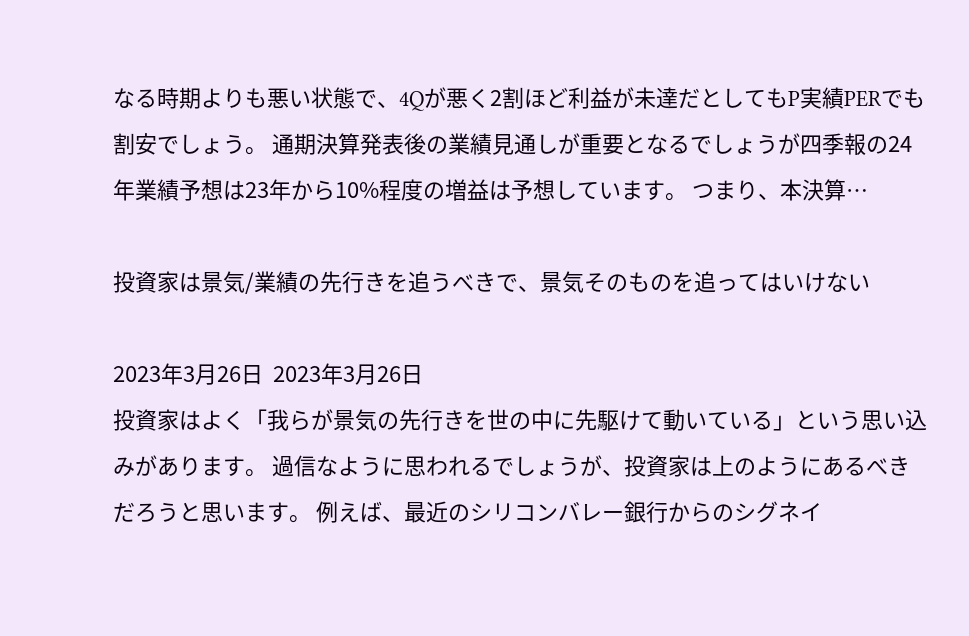なる時期よりも悪い状態で、4Qが悪く2割ほど利益が未達だとしてもP実績PERでも割安でしょう。 通期決算発表後の業績見通しが重要となるでしょうが四季報の24年業績予想は23年から10%程度の増益は予想しています。 つまり、本決算…

投資家は景気/業績の先行きを追うべきで、景気そのものを追ってはいけない

2023年3月26日  2023年3月26日
投資家はよく「我らが景気の先行きを世の中に先駆けて動いている」という思い込みがあります。 過信なように思われるでしょうが、投資家は上のようにあるべきだろうと思います。 例えば、最近のシリコンバレー銀行からのシグネイ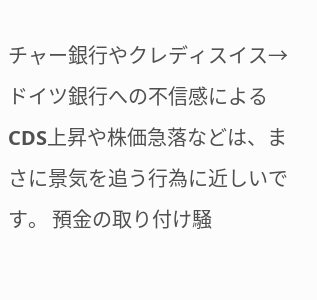チャー銀行やクレディスイス→ドイツ銀行への不信感によるCDS上昇や株価急落などは、まさに景気を追う行為に近しいです。 預金の取り付け騒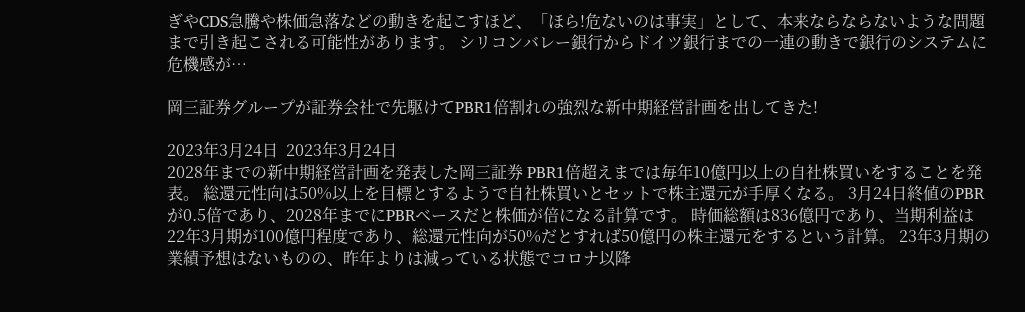ぎやCDS急騰や株価急落などの動きを起こすほど、「ほら!危ないのは事実」として、本来ならならないような問題まで引き起こされる可能性があります。 シリコンバレー銀行からドイツ銀行までの一連の動きで銀行のシステムに危機感が…

岡三証券グループが証券会社で先駆けてPBR1倍割れの強烈な新中期経営計画を出してきた!

2023年3月24日  2023年3月24日
2028年までの新中期経営計画を発表した岡三証券 PBR1倍超えまでは毎年10億円以上の自社株買いをすることを発表。 総還元性向は50%以上を目標とするようで自社株買いとセットで株主還元が手厚くなる。 3月24日終値のPBRが0.5倍であり、2028年までにPBRベースだと株価が倍になる計算です。 時価総額は836億円であり、当期利益は22年3月期が100億円程度であり、総還元性向が50%だとすれば50億円の株主還元をするという計算。 23年3月期の業績予想はないものの、昨年よりは減っている状態でコロナ以降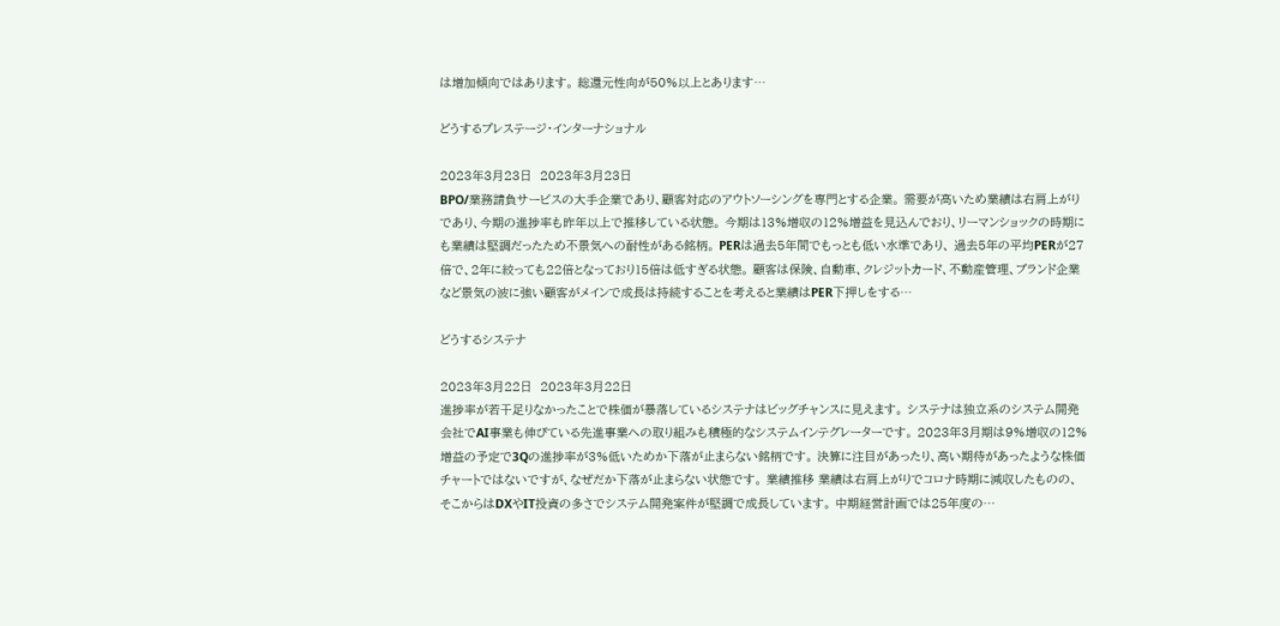は増加傾向ではあります。 総還元性向が50%以上とあります…

どうするプレステージ・インターナショナル

2023年3月23日  2023年3月23日
BPO/業務請負サービスの大手企業であり、顧客対応のアウトソーシングを専門とする企業。 需要が高いため業績は右肩上がりであり、今期の進捗率も昨年以上で推移している状態。 今期は13%増収の12%増益を見込んでおり、リーマンショックの時期にも業績は堅調だったため不景気への耐性がある銘柄。 PERは過去5年間でもっとも低い水準であり、 過去5年の平均PERが27倍で、2年に絞っても22倍となっており15倍は低すぎる状態。 顧客は保険、自動車、クレジットカード、不動産管理、ブランド企業など景気の波に強い顧客がメインで成長は持続することを考えると業績はPER下押しをする…

どうするシステナ

2023年3月22日  2023年3月22日
進捗率が若干足りなかったことで株価が暴落しているシステナはビッグチャンスに見えます。 システナは独立系のシステム開発会社でAI事業も伸びている先進事業への取り組みも積極的なシステムインテグレーターです。 2023年3月期は9%増収の12%増益の予定で3Qの進捗率が3%低いためか下落が止まらない銘柄です。 決算に注目があったり、高い期待があったような株価チャートではないですが、なぜだか下落が止まらない状態です。 業績推移 業績は右肩上がりでコロナ時期に減収したものの、そこからはDXやIT投資の多さでシステム開発案件が堅調で成長しています。 中期経営計画では25年度の…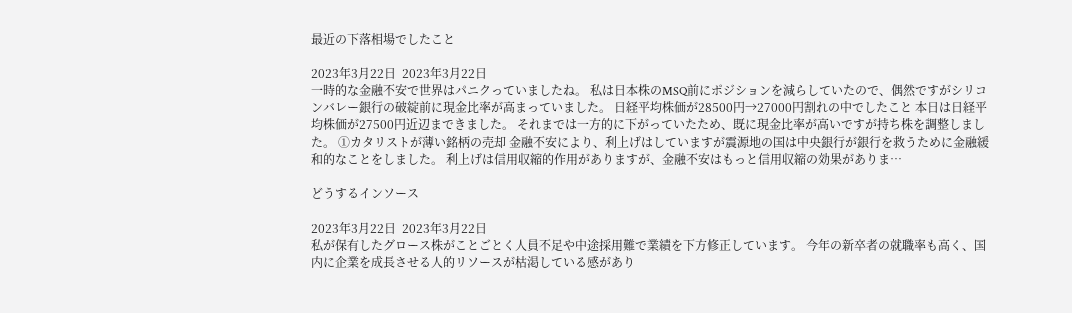最近の下落相場でしたこと

2023年3月22日  2023年3月22日
一時的な金融不安で世界はパニクっていましたね。 私は日本株のMSQ前にポジションを減らしていたので、偶然ですがシリコンバレー銀行の破綻前に現金比率が高まっていました。 日経平均株価が28500円→27000円割れの中でしたこと 本日は日経平均株価が27500円近辺まできました。 それまでは一方的に下がっていたため、既に現金比率が高いですが持ち株を調整しました。 ①カタリストが薄い銘柄の売却 金融不安により、利上げはしていますが震源地の国は中央銀行が銀行を救うために金融緩和的なことをしました。 利上げは信用収縮的作用がありますが、金融不安はもっと信用収縮の効果がありま…

どうするインソース

2023年3月22日  2023年3月22日
私が保有したグロース株がことごとく人員不足や中途採用難で業績を下方修正しています。 今年の新卒者の就職率も高く、国内に企業を成長させる人的リソースが枯渇している感があり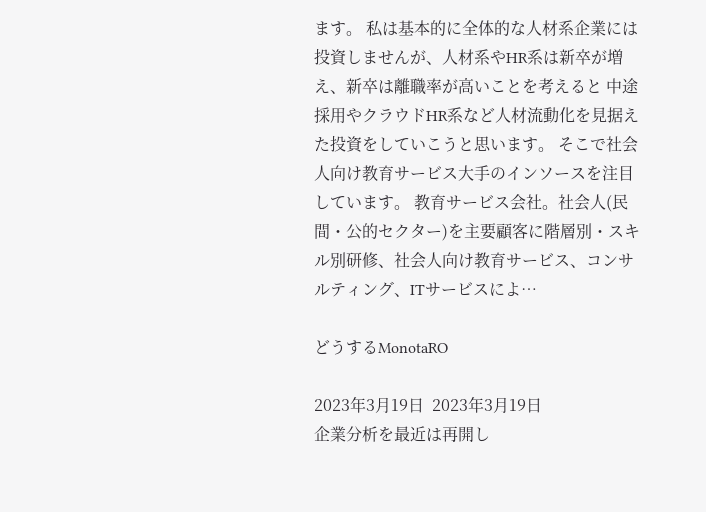ます。 私は基本的に全体的な人材系企業には投資しませんが、人材系やHR系は新卒が増え、新卒は離職率が高いことを考えると 中途採用やクラウドHR系など人材流動化を見据えた投資をしていこうと思います。 そこで社会人向け教育サービス大手のインソースを注目しています。 教育サービス会社。社会人(民間・公的セクター)を主要顧客に階層別・スキル別研修、社会人向け教育サービス、コンサルティング、ITサービスによ…

どうするMonotaRO

2023年3月19日  2023年3月19日
企業分析を最近は再開し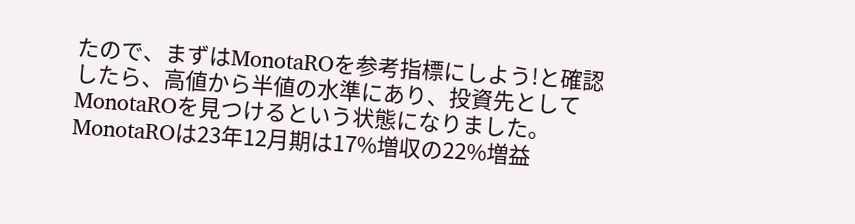たので、まずはMonotaROを参考指標にしよう!と確認したら、高値から半値の水準にあり、投資先としてMonotaROを見つけるという状態になりました。 MonotaROは23年12月期は17%増収の22%増益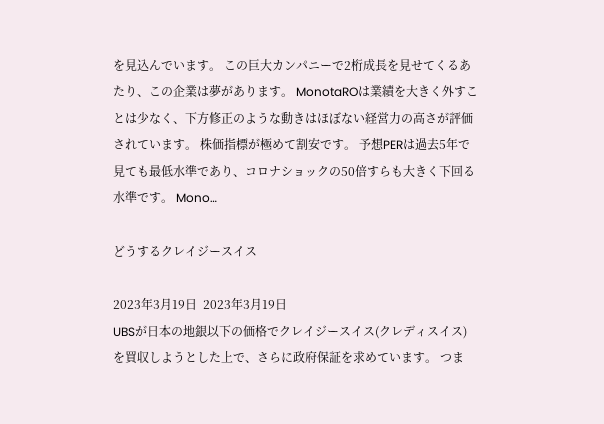を見込んでいます。 この巨大カンパニーで2桁成長を見せてくるあたり、この企業は夢があります。 MonotaROは業績を大きく外すことは少なく、下方修正のような動きはほぼない経営力の高さが評価されています。 株価指標が極めて割安です。 予想PERは過去5年で見ても最低水準であり、コロナショックの50倍すらも大きく下回る水準です。 Mono…

どうするクレイジースイス

2023年3月19日  2023年3月19日
UBSが日本の地銀以下の価格でクレイジースイス(クレディスイス)を買収しようとした上で、さらに政府保証を求めています。 つま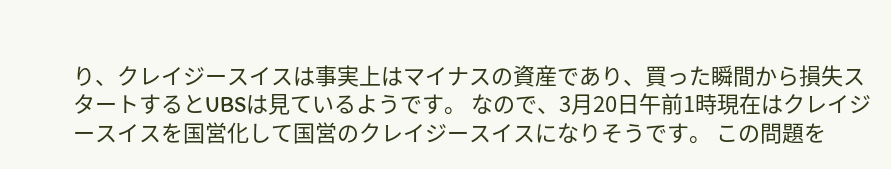り、クレイジースイスは事実上はマイナスの資産であり、買った瞬間から損失スタートするとUBSは見ているようです。 なので、3月20日午前1時現在はクレイジースイスを国営化して国営のクレイジースイスになりそうです。 この問題を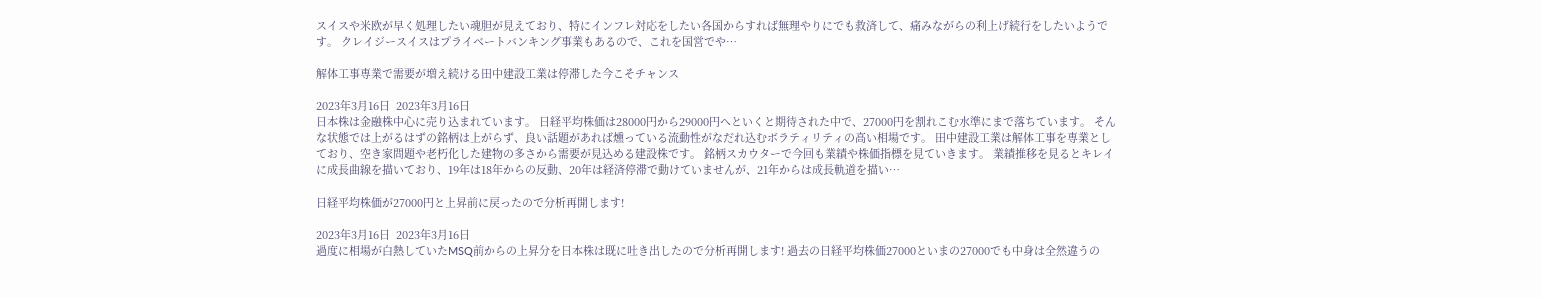スイスや米欧が早く処理したい魂胆が見えており、特にインフレ対応をしたい各国からすれば無理やりにでも救済して、痛みながらの利上げ続行をしたいようです。 クレイジースイスはプライベートバンキング事業もあるので、これを国営でや…

解体工事専業で需要が増え続ける田中建設工業は停滞した今こそチャンス

2023年3月16日  2023年3月16日
日本株は金融株中心に売り込まれています。 日経平均株価は28000円から29000円へといくと期待された中で、27000円を割れこむ水準にまで落ちています。 そんな状態では上がるはずの銘柄は上がらず、良い話題があれば燻っている流動性がなだれ込むボラティリティの高い相場です。 田中建設工業は解体工事を専業としており、空き家問題や老朽化した建物の多さから需要が見込める建設株です。 銘柄スカウターで今回も業績や株価指標を見ていきます。 業績推移を見るとキレイに成長曲線を描いており、19年は18年からの反動、20年は経済停滞で動けていませんが、21年からは成長軌道を描い…

日経平均株価が27000円と上昇前に戻ったので分析再開します!

2023年3月16日  2023年3月16日
過度に相場が白熱していたMSQ前からの上昇分を日本株は既に吐き出したので分析再開します! 過去の日経平均株価27000といまの27000でも中身は全然違うの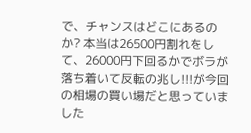で、チャンスはどこにあるのか? 本当は26500円割れをして、26000円下回るかでボラが落ち着いて反転の兆し!!!が今回の相場の買い場だと思っていました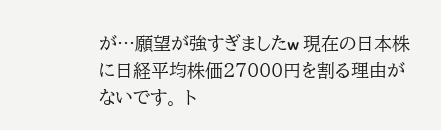が…願望が強すぎましたw 現在の日本株に日経平均株価27000円を割る理由がないです。 ト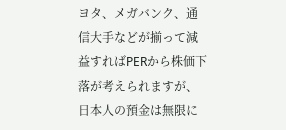ヨタ、メガバンク、通信大手などが揃って減益すればPERから株価下落が考えられますが、日本人の預金は無限に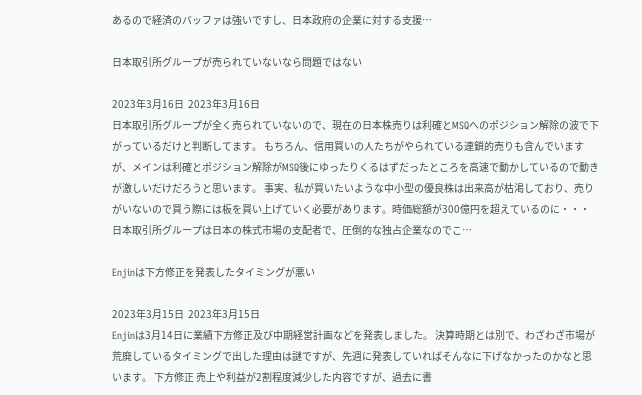あるので経済のバッファは強いですし、日本政府の企業に対する支援…

日本取引所グループが売られていないなら問題ではない

2023年3月16日  2023年3月16日
日本取引所グループが全く売られていないので、現在の日本株売りは利確とMSQへのポジション解除の波で下がっているだけと判断してます。 もちろん、信用買いの人たちがやられている連鎖的売りも含んでいますが、メインは利確とポジション解除がMSQ後にゆったりくるはずだったところを高速で動かしているので動きが激しいだけだろうと思います。 事実、私が買いたいような中小型の優良株は出来高が枯渇しており、売りがいないので買う際には板を買い上げていく必要があります。時価総額が300億円を超えているのに・・・ 日本取引所グループは日本の株式市場の支配者で、圧倒的な独占企業なのでこ…

Enjinは下方修正を発表したタイミングが悪い

2023年3月15日  2023年3月15日
Enjinは3月14日に業績下方修正及び中期経営計画などを発表しました。 決算時期とは別で、わざわざ市場が荒廃しているタイミングで出した理由は謎ですが、先週に発表していればそんなに下げなかったのかなと思います。 下方修正 売上や利益が2割程度減少した内容ですが、過去に書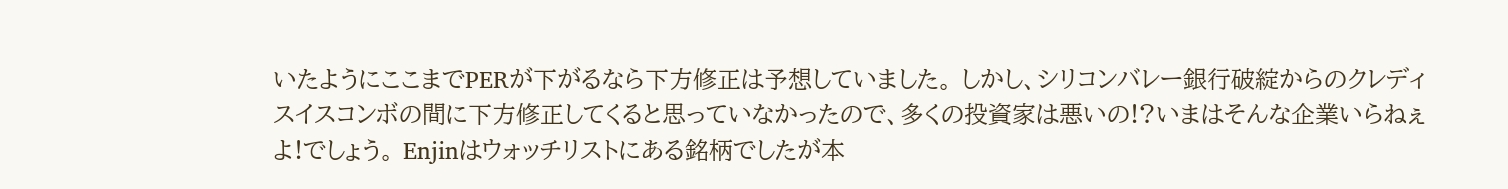いたようにここまでPERが下がるなら下方修正は予想していました。 しかし、シリコンバレー銀行破綻からのクレディスイスコンボの間に下方修正してくると思っていなかったので、多くの投資家は悪いの!?いまはそんな企業いらねぇよ!でしょう。 Enjinはウォッチリストにある銘柄でしたが本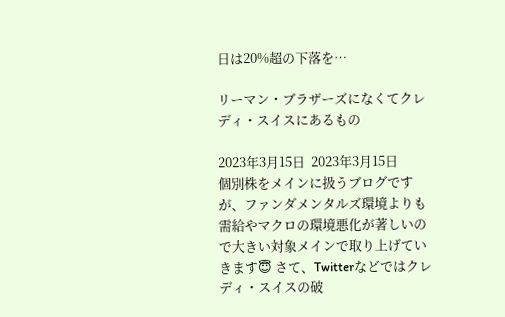日は20%超の下落を…

リーマン・ブラザーズになくてクレディ・スイスにあるもの

2023年3月15日  2023年3月15日
個別株をメインに扱うブログですが、ファンダメンタルズ環境よりも需給やマクロの環境悪化が著しいので大きい対象メインで取り上げていきます😇 さて、Twitterなどではクレディ・スイスの破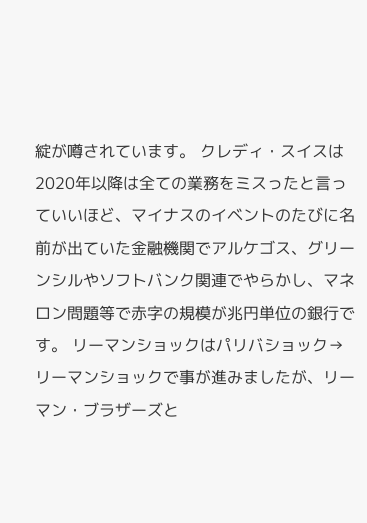綻が噂されています。 クレディ・スイスは2020年以降は全ての業務をミスったと言っていいほど、マイナスのイベントのたびに名前が出ていた金融機関でアルケゴス、グリーンシルやソフトバンク関連でやらかし、マネロン問題等で赤字の規模が兆円単位の銀行です。 リーマンショックはパリバショック→リーマンショックで事が進みましたが、リーマン・ブラザーズと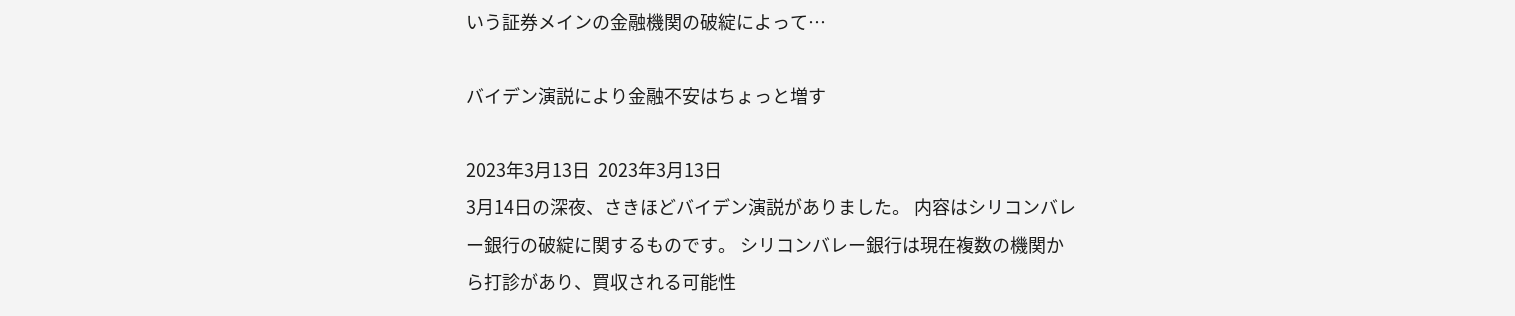いう証券メインの金融機関の破綻によって…

バイデン演説により金融不安はちょっと増す

2023年3月13日  2023年3月13日
3月14日の深夜、さきほどバイデン演説がありました。 内容はシリコンバレー銀行の破綻に関するものです。 シリコンバレー銀行は現在複数の機関から打診があり、買収される可能性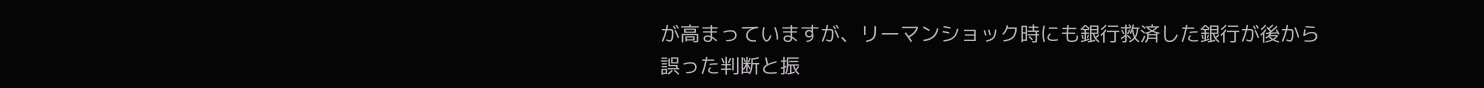が高まっていますが、リーマンショック時にも銀行救済した銀行が後から誤った判断と振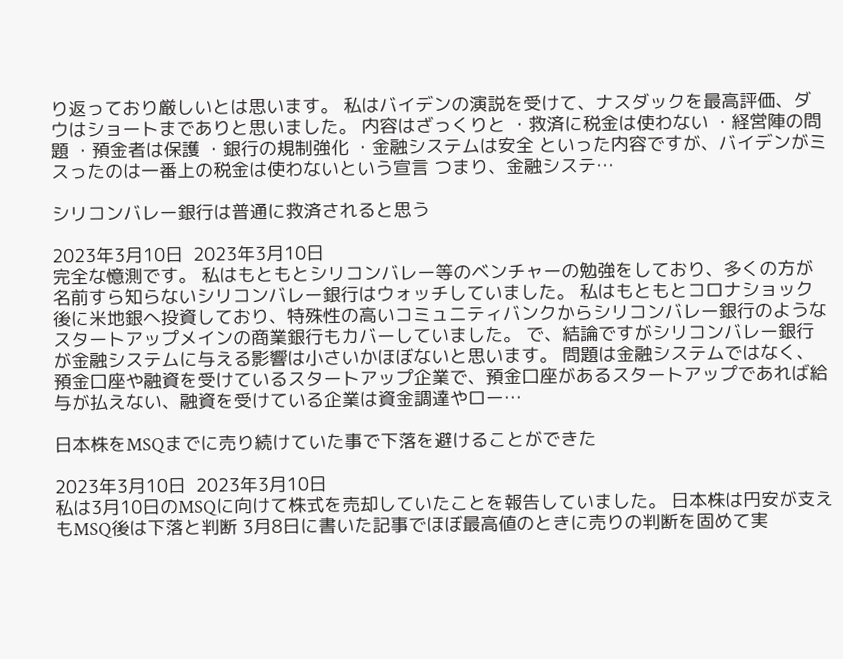り返っており厳しいとは思います。 私はバイデンの演説を受けて、ナスダックを最高評価、ダウはショートまでありと思いました。 内容はざっくりと ・救済に税金は使わない ・経営陣の問題 ・預金者は保護 ・銀行の規制強化 ・金融システムは安全 といった内容ですが、バイデンがミスったのは一番上の税金は使わないという宣言 つまり、金融システ…

シリコンバレー銀行は普通に救済されると思う

2023年3月10日  2023年3月10日
完全な憶測です。 私はもともとシリコンバレー等のベンチャーの勉強をしており、多くの方が名前すら知らないシリコンバレー銀行はウォッチしていました。 私はもともとコロナショック後に米地銀へ投資しており、特殊性の高いコミュニティバンクからシリコンバレー銀行のようなスタートアップメインの商業銀行もカバーしていました。 で、結論ですがシリコンバレー銀行が金融システムに与える影響は小さいかほぼないと思います。 問題は金融システムではなく、預金口座や融資を受けているスタートアップ企業で、預金口座があるスタートアップであれば給与が払えない、融資を受けている企業は資金調達やロー…

日本株をMSQまでに売り続けていた事で下落を避けることができた

2023年3月10日  2023年3月10日
私は3月10日のMSQに向けて株式を売却していたことを報告していました。 日本株は円安が支えもMSQ後は下落と判断 3月8日に書いた記事でほぼ最高値のときに売りの判断を固めて実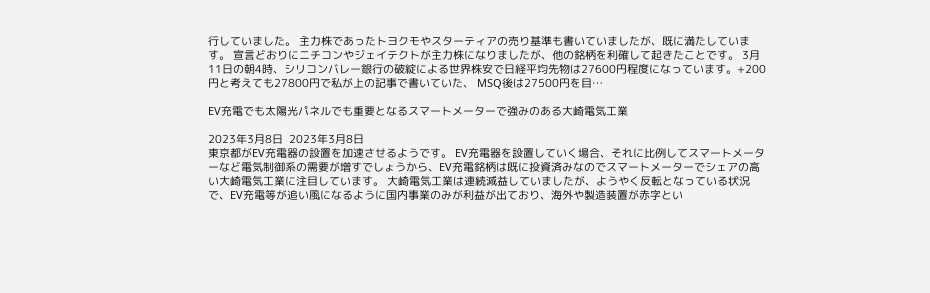行していました。 主力株であったトヨクモやスターティアの売り基準も書いていましたが、既に満たしています。 宣言どおりにニチコンやジェイテクトが主力株になりましたが、他の銘柄を利確して起きたことです。 3月11日の朝4時、シリコンバレー銀行の破綻による世界株安で日経平均先物は27600円程度になっています。+200円と考えても27800円で私が上の記事で書いていた、 MSQ後は27500円を目…

EV充電でも太陽光パネルでも重要となるスマートメーターで強みのある大崎電気工業

2023年3月8日  2023年3月8日
東京都がEV充電器の設置を加速させるようです。 EV充電器を設置していく場合、それに比例してスマートメーターなど電気制御系の需要が増すでしょうから、EV充電銘柄は既に投資済みなのでスマートメーターでシェアの高い大崎電気工業に注目しています。 大崎電気工業は連続減益していましたが、ようやく反転となっている状況で、EV充電等が追い風になるように国内事業のみが利益が出ており、海外や製造装置が赤字とい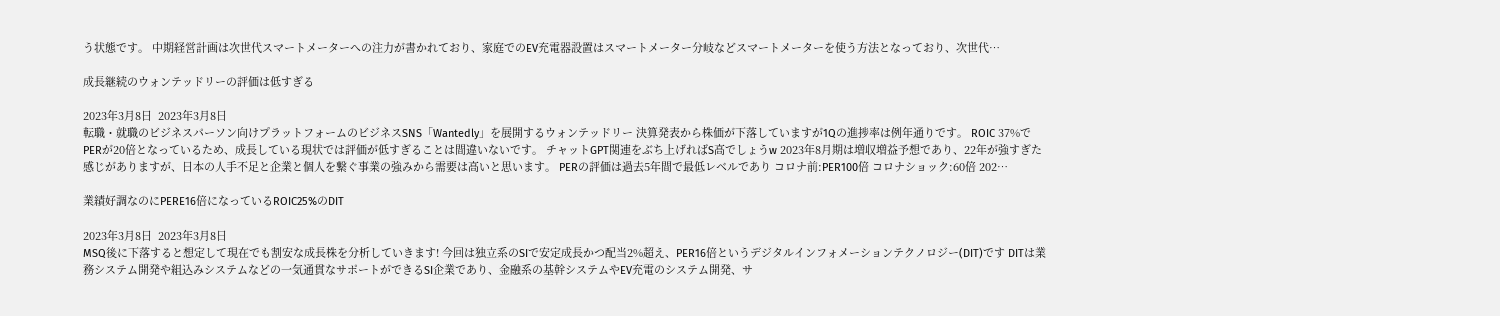う状態です。 中期経営計画は次世代スマートメーターへの注力が書かれており、家庭でのEV充電器設置はスマートメーター分岐などスマートメーターを使う方法となっており、次世代…

成長継続のウォンテッドリーの評価は低すぎる

2023年3月8日  2023年3月8日
転職・就職のビジネスパーソン向けプラットフォームのビジネスSNS「Wantedly」を展開するウォンテッドリー 決算発表から株価が下落していますが1Qの進捗率は例年通りです。 ROIC 37%でPERが20倍となっているため、成長している現状では評価が低すぎることは間違いないです。 チャットGPT関連をぶち上げればS高でしょうw 2023年8月期は増収増益予想であり、22年が強すぎた感じがありますが、日本の人手不足と企業と個人を繋ぐ事業の強みから需要は高いと思います。 PERの評価は過去5年間で最低レベルであり コロナ前:PER100倍 コロナショック:60倍 202…

業績好調なのにPERE16倍になっているROIC25%のDIT

2023年3月8日  2023年3月8日
MSQ後に下落すると想定して現在でも割安な成長株を分析していきます! 今回は独立系のSIで安定成長かつ配当2%超え、PER16倍というデジタルインフォメーションテクノロジー(DIT)です DITは業務システム開発や組込みシステムなどの一気通貫なサポートができるSI企業であり、金融系の基幹システムやEV充電のシステム開発、サ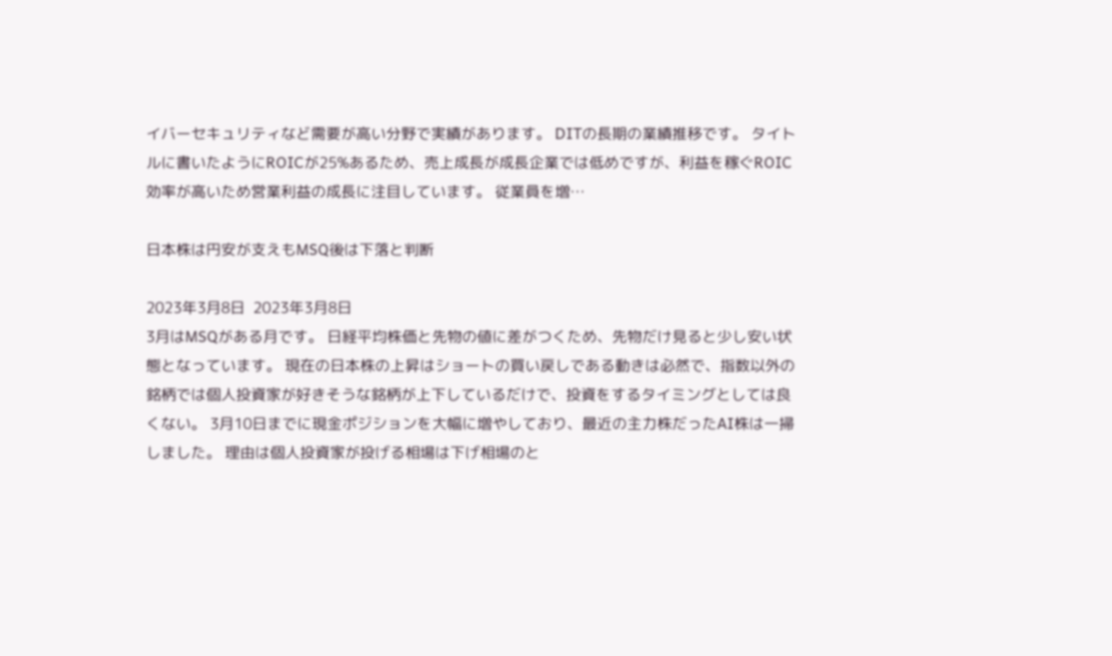イバーセキュリティなど需要が高い分野で実績があります。 DITの長期の業績推移です。 タイトルに書いたようにROICが25%あるため、売上成長が成長企業では低めですが、利益を稼ぐROIC効率が高いため営業利益の成長に注目しています。 従業員を増…

日本株は円安が支えもMSQ後は下落と判断

2023年3月8日  2023年3月8日
3月はMSQがある月です。 日経平均株価と先物の値に差がつくため、先物だけ見ると少し安い状態となっています。 現在の日本株の上昇はショートの買い戻しである動きは必然で、指数以外の銘柄では個人投資家が好きそうな銘柄が上下しているだけで、投資をするタイミングとしては良くない。 3月10日までに現金ポジションを大幅に増やしており、最近の主力株だったAI株は一掃しました。 理由は個人投資家が投げる相場は下げ相場のと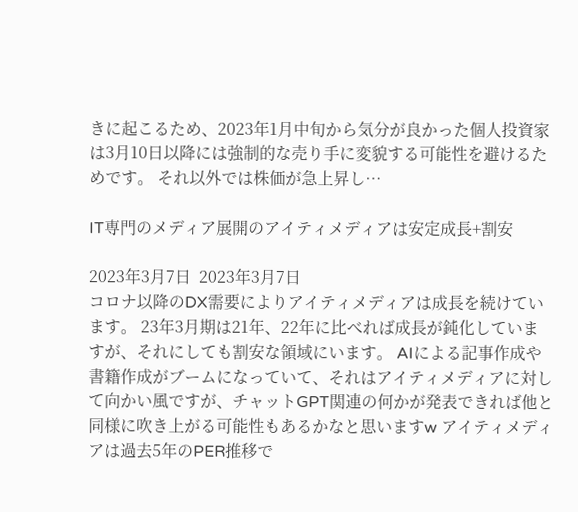きに起こるため、2023年1月中旬から気分が良かった個人投資家は3月10日以降には強制的な売り手に変貌する可能性を避けるためです。 それ以外では株価が急上昇し…

IT専門のメディア展開のアイティメディアは安定成長+割安

2023年3月7日  2023年3月7日
コロナ以降のDX需要によりアイティメディアは成長を続けています。 23年3月期は21年、22年に比べれば成長が鈍化していますが、それにしても割安な領域にいます。 AIによる記事作成や書籍作成がブームになっていて、それはアイティメディアに対して向かい風ですが、チャットGPT関連の何かが発表できれば他と同様に吹き上がる可能性もあるかなと思いますw アイティメディアは過去5年のPER推移で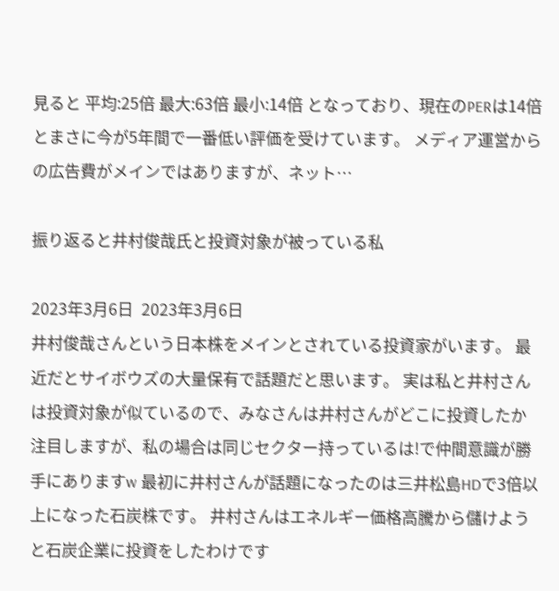見ると 平均:25倍 最大:63倍 最小:14倍 となっており、現在のPERは14倍とまさに今が5年間で一番低い評価を受けています。 メディア運営からの広告費がメインではありますが、ネット…

振り返ると井村俊哉氏と投資対象が被っている私

2023年3月6日  2023年3月6日
井村俊哉さんという日本株をメインとされている投資家がいます。 最近だとサイボウズの大量保有で話題だと思います。 実は私と井村さんは投資対象が似ているので、みなさんは井村さんがどこに投資したか注目しますが、私の場合は同じセクター持っているは!で仲間意識が勝手にありますw 最初に井村さんが話題になったのは三井松島HDで3倍以上になった石炭株です。 井村さんはエネルギー価格高騰から儲けようと石炭企業に投資をしたわけです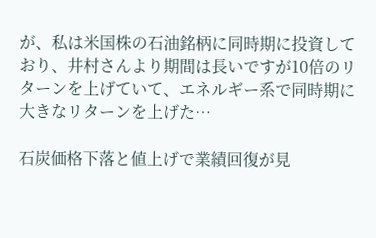が、私は米国株の石油銘柄に同時期に投資しており、井村さんより期間は長いですが10倍のリターンを上げていて、エネルギー系で同時期に大きなリターンを上げた…

石炭価格下落と値上げで業績回復が見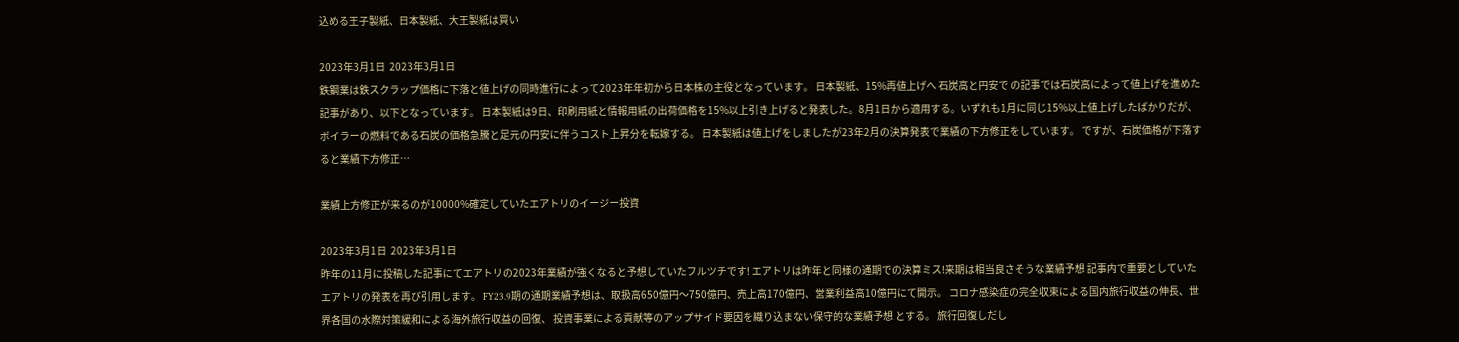込める王子製紙、日本製紙、大王製紙は買い

2023年3月1日  2023年3月1日
鉄鋼業は鉄スクラップ価格に下落と値上げの同時進行によって2023年年初から日本株の主役となっています。 日本製紙、15%再値上げへ 石炭高と円安で の記事では石炭高によって値上げを進めた記事があり、以下となっています。 日本製紙は9日、印刷用紙と情報用紙の出荷価格を15%以上引き上げると発表した。8月1日から適用する。いずれも1月に同じ15%以上値上げしたばかりだが、ボイラーの燃料である石炭の価格急騰と足元の円安に伴うコスト上昇分を転嫁する。 日本製紙は値上げをしましたが23年2月の決算発表で業績の下方修正をしています。 ですが、石炭価格が下落すると業績下方修正…

業績上方修正が来るのが10000%確定していたエアトリのイージー投資

2023年3月1日  2023年3月1日
昨年の11月に投稿した記事にてエアトリの2023年業績が強くなると予想していたフルツチです! エアトリは昨年と同様の通期での決算ミス!来期は相当良さそうな業績予想 記事内で重要としていたエアトリの発表を再び引用します。 FY23.9期の通期業績予想は、取扱高650億円〜750億円、売上高170億円、営業利益高10億円にて開示。 コロナ感染症の完全収束による国内旅行収益の伸長、世界各国の水際対策緩和による海外旅行収益の回復、 投資事業による貢献等のアップサイド要因を織り込まない保守的な業績予想 とする。 旅行回復しだし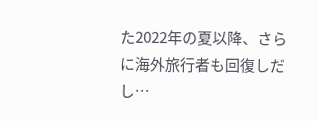た2022年の夏以降、さらに海外旅行者も回復しだし…